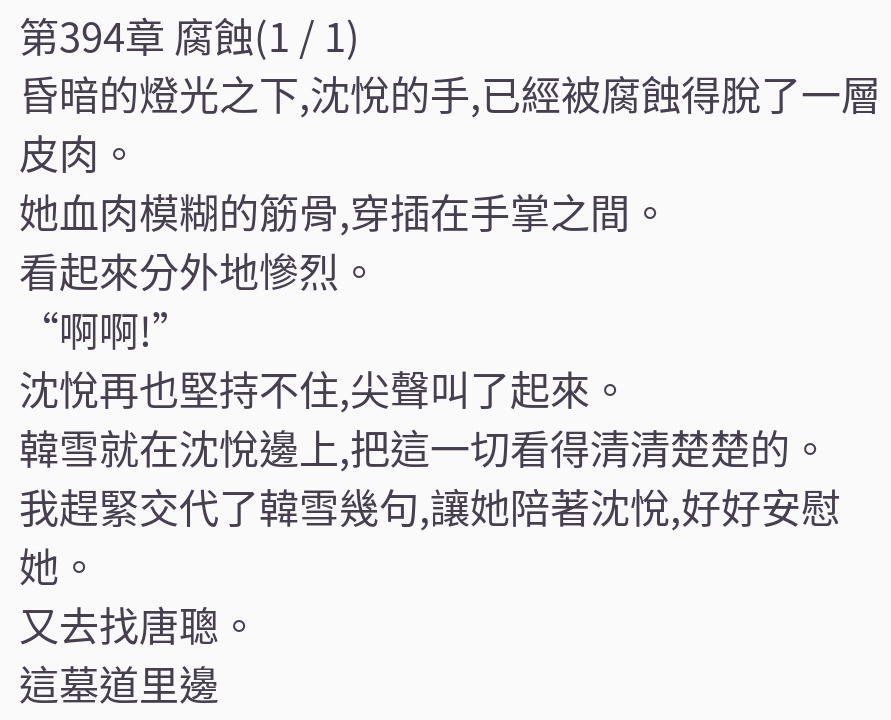第394章 腐蝕(1 / 1)
昏暗的燈光之下,沈悅的手,已經被腐蝕得脫了一層皮肉。
她血肉模糊的筋骨,穿插在手掌之間。
看起來分外地慘烈。
“啊啊!”
沈悅再也堅持不住,尖聲叫了起來。
韓雪就在沈悅邊上,把這一切看得清清楚楚的。
我趕緊交代了韓雪幾句,讓她陪著沈悅,好好安慰她。
又去找唐聰。
這墓道里邊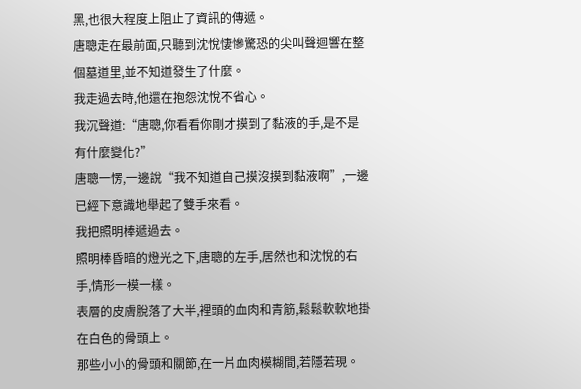黑,也很大程度上阻止了資訊的傳遞。
唐聰走在最前面,只聽到沈悅悽慘驚恐的尖叫聲迴響在整個墓道里,並不知道發生了什麼。
我走過去時,他還在抱怨沈悅不省心。
我沉聲道:“唐聰,你看看你剛才摸到了黏液的手,是不是有什麼變化?”
唐聰一愣,一邊說“我不知道自己摸沒摸到黏液啊”,一邊已經下意識地舉起了雙手來看。
我把照明棒遞過去。
照明棒昏暗的燈光之下,唐聰的左手,居然也和沈悅的右手,情形一模一樣。
表層的皮膚脫落了大半,裡頭的血肉和青筋,鬆鬆軟軟地掛在白色的骨頭上。
那些小小的骨頭和關節,在一片血肉模糊間,若隱若現。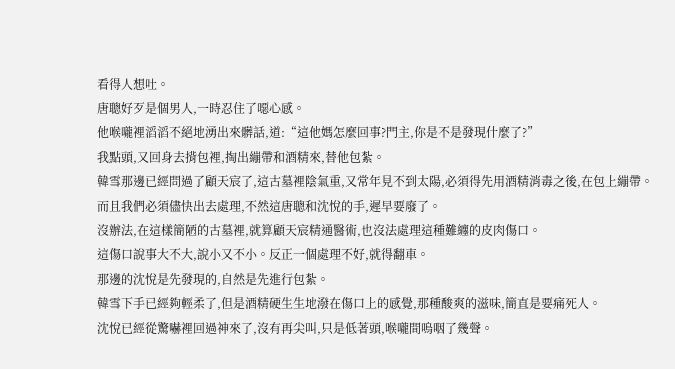看得人想吐。
唐聰好歹是個男人,一時忍住了噁心感。
他喉嚨裡滔滔不絕地湧出來髒話,道:“這他媽怎麼回事?門主,你是不是發現什麼了?”
我點頭,又回身去揹包裡,掏出繃帶和酒精來,替他包紮。
韓雪那邊已經問過了顧天宸了,這古墓裡陰氣重,又常年見不到太陽,必須得先用酒精消毒之後,在包上繃帶。
而且我們必須儘快出去處理,不然這唐聰和沈悅的手,遲早要廢了。
沒辦法,在這樣簡陋的古墓裡,就算顧天宸精通醫術,也沒法處理這種難纏的皮肉傷口。
這傷口說事大不大,說小又不小。反正一個處理不好,就得翻車。
那邊的沈悅是先發現的,自然是先進行包紮。
韓雪下手已經夠輕柔了,但是酒精硬生生地潑在傷口上的感覺,那種酸爽的滋味,簡直是要痛死人。
沈悅已經從驚嚇裡回過神來了,沒有再尖叫,只是低著頭,喉嚨間嗚咽了幾聲。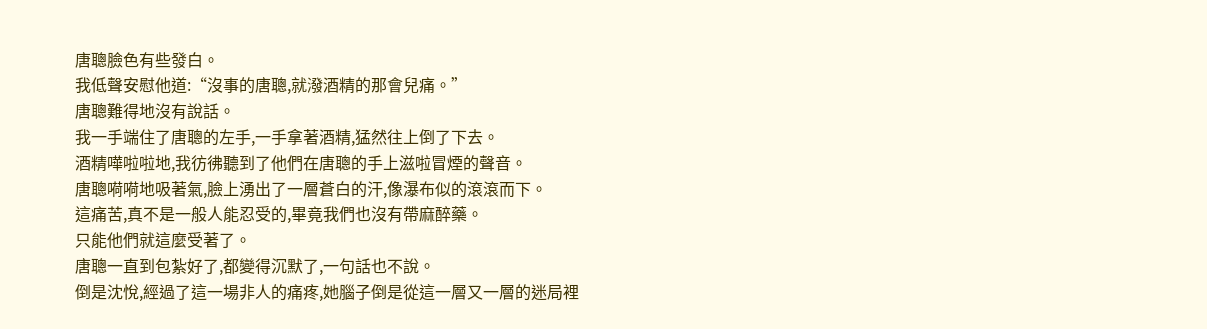唐聰臉色有些發白。
我低聲安慰他道:“沒事的唐聰,就潑酒精的那會兒痛。”
唐聰難得地沒有說話。
我一手端住了唐聰的左手,一手拿著酒精,猛然往上倒了下去。
酒精嘩啦啦地,我彷彿聽到了他們在唐聰的手上滋啦冒煙的聲音。
唐聰嗬嗬地吸著氣,臉上湧出了一層蒼白的汗,像瀑布似的滾滾而下。
這痛苦,真不是一般人能忍受的,畢竟我們也沒有帶麻醉藥。
只能他們就這麼受著了。
唐聰一直到包紮好了,都變得沉默了,一句話也不說。
倒是沈悅,經過了這一場非人的痛疼,她腦子倒是從這一層又一層的迷局裡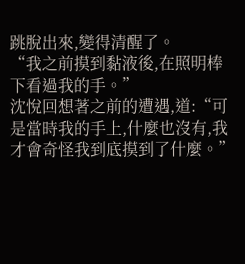跳脫出來,變得清醒了。
“我之前摸到黏液後,在照明棒下看過我的手。”
沈悅回想著之前的遭遇,道:“可是當時我的手上,什麼也沒有,我才會奇怪我到底摸到了什麼。”